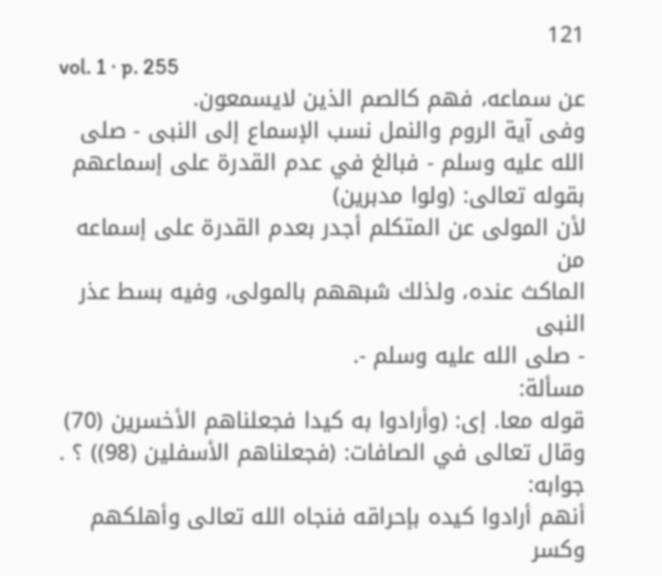121
vol. 1 · p. 255
عن سماعه، فهم كالصم الذين لايسمعون.
وفى آية الروم والنمل نسب الإسماع إلى النبى - صلى الله عليه وسلم - فبالغ في عدم القدرة على إسماعهم بقوله تعالى: (ولوا مدبرين)
لأن المولى عن المتكلم أجدر بعدم القدرة على إسماعه من
الماكث عنده، ولذلك شبههم بالمولى، وفيه بسط عذر النبى
- صلى الله عليه وسلم -.
مسألة:
قوله معا. إى: (وأرادوا به كيدا فجعلناهم الأخسرين (70) وقال تعالى في الصافات: (فجعلناهم الأسفلين (98)) ؟ .
جوابه:
أنهم أرادوا كيده بإحراقه فنجاه الله تعالى وأهلكهم وكسر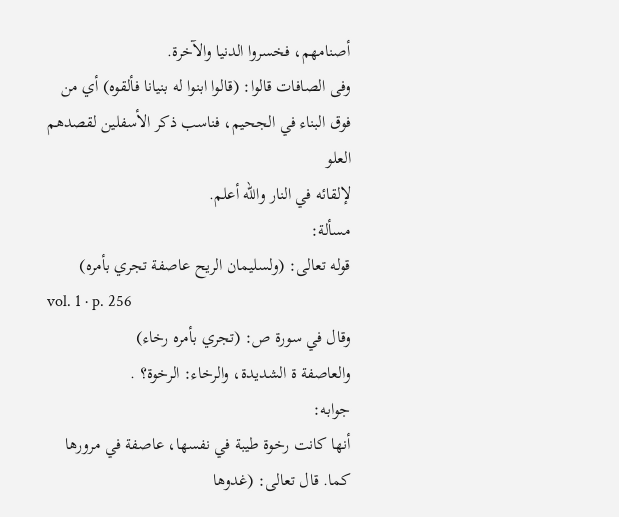أصنامهم، فخسروا الدنيا والآخرة.
وفى الصافات قالوا: (قالوا ابنوا له بنيانا فألقوه) أي من
فوق البناء في الجحيم، فناسب ذكر الأسفلين لقصدهم العلو
لإلقائه في النار والله أعلم.
مسألة:
قوله تعالى: (ولسليمان الريح عاصفة تجري بأمره)
vol. 1 · p. 256
وقال في سورة ص: (تجري بأمره رخاء)
والعاصفة ة الشديدة، والرخاء: الرخوة؟ .
جوابه:
أنها كانت رخوة طيبة في نفسها، عاصفة في مرورها كما. قال تعالى: (غدوها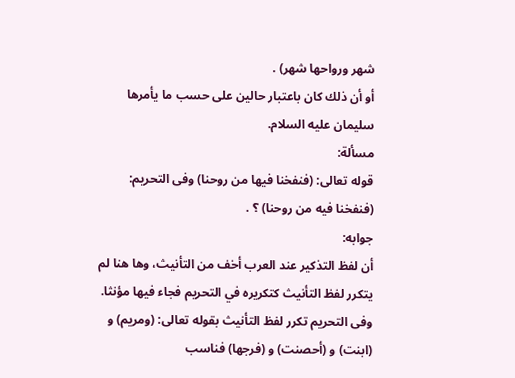شهر ورواحها شهر) .
أو أن ذلك كان باعتبار حالين على حسب ما يأمرها سليمان عليه السلام.
مسألة:
قوله تعالى: (فنفخنا فيها من روحنا) وفى التحريم: (فنفخنا فيه من روحنا) ؟ .
جوابه:
أن لفظ التذكير عند العرب أخف من التأنيث، وها هنا لم يتكرر لفظ التأنيث كتكريره في التحريم فجاء فيها مؤنثا.
وفى التحريم تكرر لفظ التأنيث بقوله تعالى: (ومريم) و (ابنت) و (أحصنت) و (فرجها) فناسب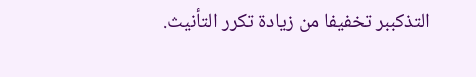التذكببر تخفيفا من زيادة تكرر التأنيث.